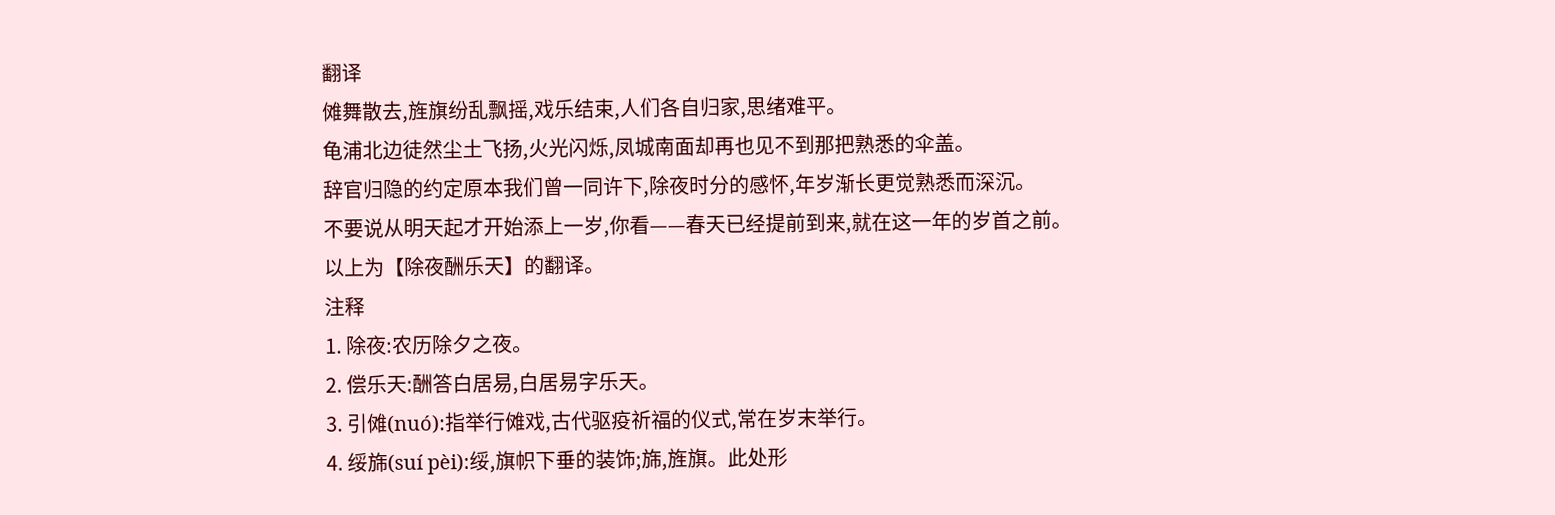翻译
傩舞散去,旌旗纷乱飘摇,戏乐结束,人们各自归家,思绪难平。
龟浦北边徒然尘土飞扬,火光闪烁,凤城南面却再也见不到那把熟悉的伞盖。
辞官归隐的约定原本我们曾一同许下,除夜时分的感怀,年岁渐长更觉熟悉而深沉。
不要说从明天起才开始添上一岁,你看——春天已经提前到来,就在这一年的岁首之前。
以上为【除夜酬乐天】的翻译。
注释
1. 除夜:农历除夕之夜。
2. 偿乐天:酬答白居易,白居易字乐天。
3. 引傩(nuó):指举行傩戏,古代驱疫祈福的仪式,常在岁末举行。
4. 绥旆(suí pèi):绥,旗帜下垂的装饰;旆,旌旗。此处形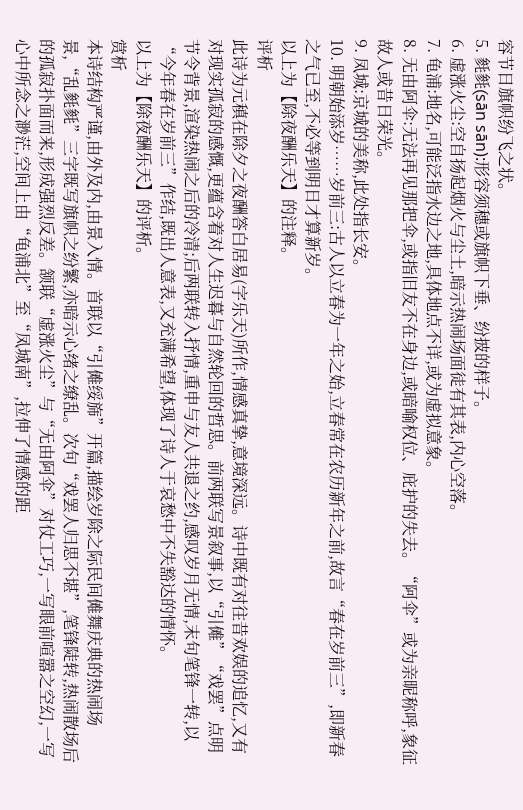容节日旗帜纷飞之状。
5. 毵毵(sān sān):形容须穗或旗帜下垂、纷披的样子。
6. 虚涨火尘:空自扬起烟火与尘土,暗示热闹场面徒有其表,内心空落。
7. 龟浦:地名,可能泛指水边之地,具体地点不详,或为虚拟意象。
8. 无由阿伞:无法再见那把伞,或指旧友不在身边,或暗喻权位、庇护的失去。“阿伞”或为亲昵称呼,象征故人或昔日荣光。
9. 凤城:京城的美称,此处指长安。
10. 明朝始添岁……岁前三:古人以立春为一年之始,立春常在农历新年之前,故言“春在岁前三”,即新春之气已至,不必等到明日才算新岁。
以上为【除夜酬乐天】的注释。
评析
此诗为元稹在除夕之夜酬答白居易(字乐天)所作,情感真挚,意境深远。诗中既有对往昔欢娱的追忆,又有对现实孤寂的感慨,更蕴含着对人生迟暮与自然轮回的哲思。前两联写景叙事,以“引傩”“戏罢”点明节令背景,渲染热闹之后的冷清;后两联转入抒情,重申与友人共退之约,感叹岁月无情,末句笔锋一转,以“今年春在岁前三”作结,既出人意表,又充满希望,体现了诗人于哀愁中不失豁达的情怀。
以上为【除夜酬乐天】的评析。
赏析
本诗结构严谨,由外及内,由景入情。首联以“引傩绥旆”开篇,描绘岁除之际民间傩舞庆典的热闹场景,“乱毵毵”三字既写旗帜之纷繁,亦暗示心绪之缭乱。次句“戏罢人归思不堪”,笔锋陡转,热闹散场后的孤寂扑面而来,形成强烈反差。颔联“虚涨火尘”与“无由阿伞”对仗工巧,一写眼前喧嚣之空幻,一写心中所念之渺茫,空间上由“龟浦北”至“凤城南”,拉伸了情感的距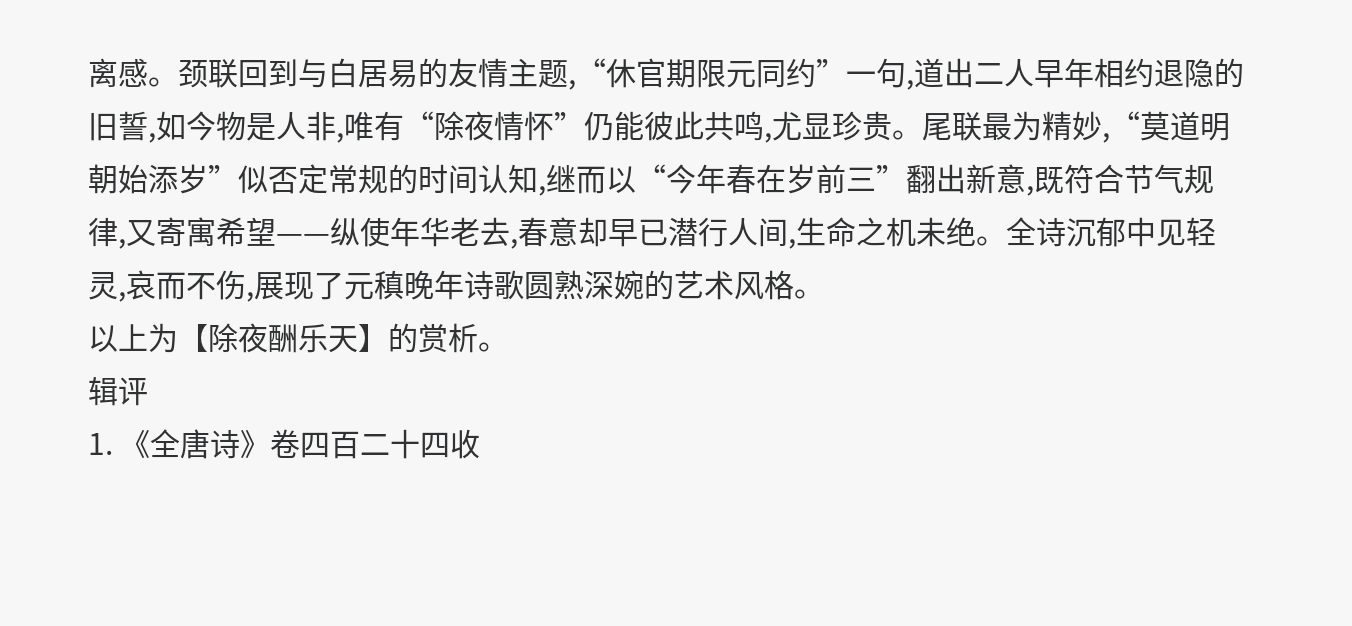离感。颈联回到与白居易的友情主题,“休官期限元同约”一句,道出二人早年相约退隐的旧誓,如今物是人非,唯有“除夜情怀”仍能彼此共鸣,尤显珍贵。尾联最为精妙,“莫道明朝始添岁”似否定常规的时间认知,继而以“今年春在岁前三”翻出新意,既符合节气规律,又寄寓希望——纵使年华老去,春意却早已潜行人间,生命之机未绝。全诗沉郁中见轻灵,哀而不伤,展现了元稹晚年诗歌圆熟深婉的艺术风格。
以上为【除夜酬乐天】的赏析。
辑评
1. 《全唐诗》卷四百二十四收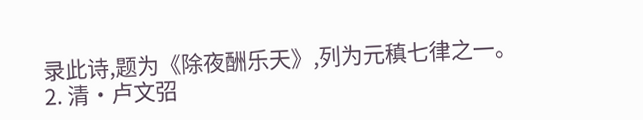录此诗,题为《除夜酬乐天》,列为元稹七律之一。
2. 清·卢文弨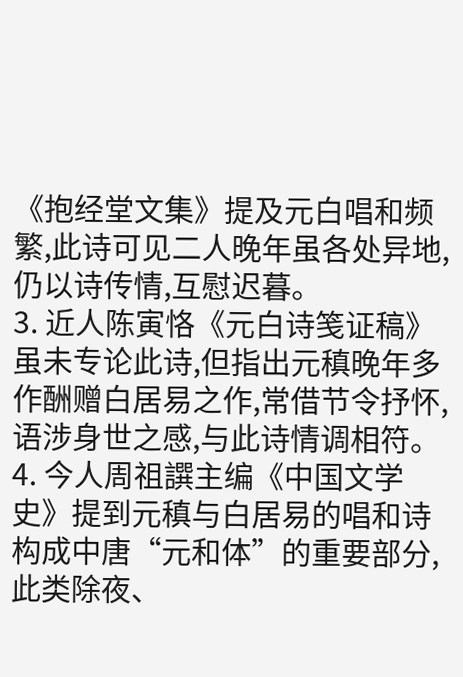《抱经堂文集》提及元白唱和频繁,此诗可见二人晚年虽各处异地,仍以诗传情,互慰迟暮。
3. 近人陈寅恪《元白诗笺证稿》虽未专论此诗,但指出元稹晚年多作酬赠白居易之作,常借节令抒怀,语涉身世之感,与此诗情调相符。
4. 今人周祖譔主编《中国文学史》提到元稹与白居易的唱和诗构成中唐“元和体”的重要部分,此类除夜、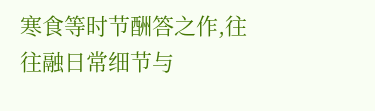寒食等时节酬答之作,往往融日常细节与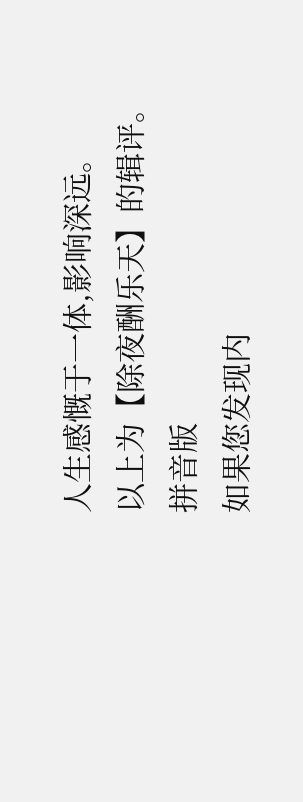人生感慨于一体,影响深远。
以上为【除夜酬乐天】的辑评。
拼音版
如果您发现内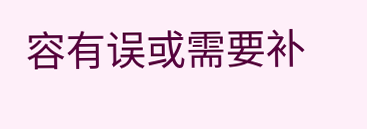容有误或需要补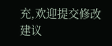充,欢迎提交修改建议